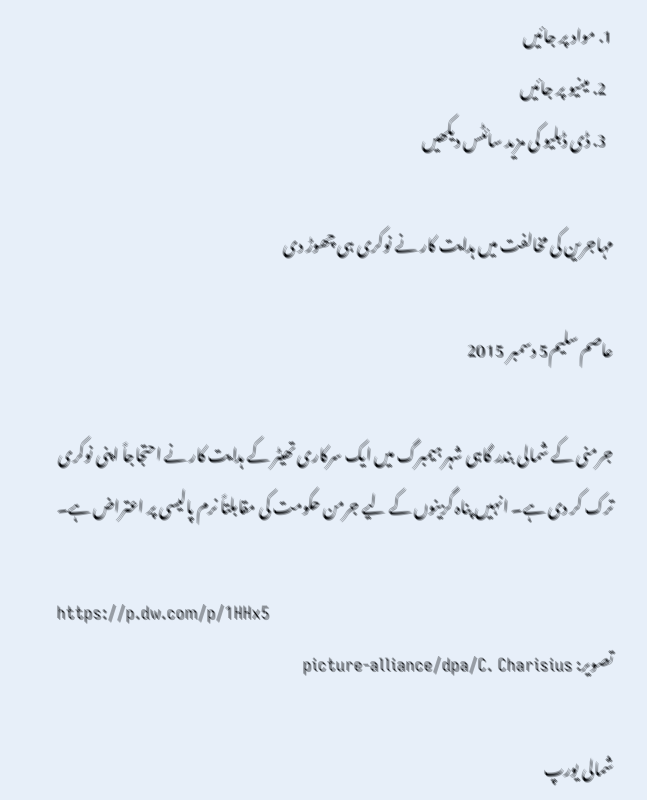1. مواد پر جائیں
  2. مینیو پر جائیں
  3. ڈی ڈبلیو کی مزید سائٹس دیکھیں

مہاجرين کی مخالفت ميں ہدايت کار نے نوکری ہی چھوڑ دی

عاصم سليم5 دسمبر 2015

جرمنی کے شمالی بندر گاہی شہر ہيمبرگ ميں ايک سرکاری تھيٹر کے ہدايت کار نے احتجاجاً اپنی نوکری ترک کر دی ہے۔ انہيں پناہ گزينوں کے ليے جرمن حکومت کی مقابلتاً نرم پاليسی پر اعتراض ہے۔

https://p.dw.com/p/1HHx5
تصویر: picture-alliance/dpa/C. Charisius

شمالی يورپ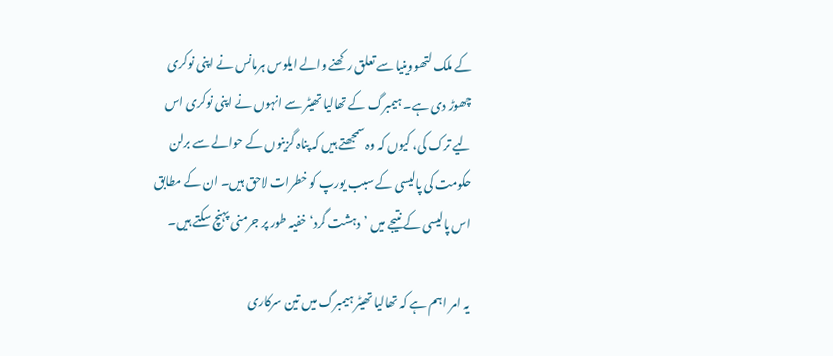کے ملک لتھووينيا سے تعلق رکھنے والے ايلوس ہرمانس نے اپنی نوکری چھوڑ دی ہے۔ ہيمبرگ کے تھاليا تھيٹر سے انہوں نے اپنی نوکری اس ليے ترک کی، کيوں کہ وہ سمجھتے ہیں کہ پناہ گزينوں کے حوالے سے برلن حکومت کی پاليسی کے سبب يورپ کو خطرات لاحق ہيں۔ ان کے مطابق اس پاليسی کے نتيجے ميں ’دہشت گرد‘ خفيہ طور پر جرمنی پہنچ سکتے ہيں۔

يہ امر اہم ہے کہ تھاليا تھيٹر ہيمبرگ ميں تين سرکاری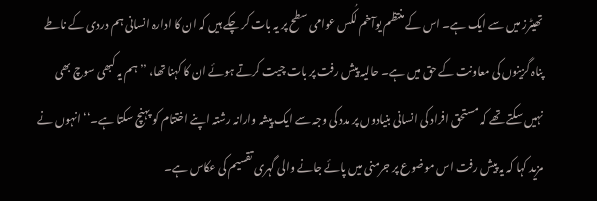تھيٹرز ميں سے ايک ہے۔ اس کے منتظم يوآخم لُکس عوامی سطح پر يہ بات کر چکے ہيں کہ ان کا ادارہ انسانی ہم دردی کے ناطے پناہ گزينوں کی معاونت کے حق ميں ہے۔ حاليہ پيش رفت پر بات چيت کرتے ہوئے ان کا کہنا تھا، ’’ہم يہ کبھی سوچ بھی نہيں سکتے تھے کہ مستحق افراد کی انسانی بنيادوں پر مدد کی وجہ سے ايک پيشہ وارانہ رشتہ اپنے اختتام کو پہنچ سکتا ہے۔‘‘ انہوں نے مزيد کہا کہ يہ پيش رفت اس موضوع پر جرمنی ميں پائے جانے والی گہری تقسيم کی عکاس ہے۔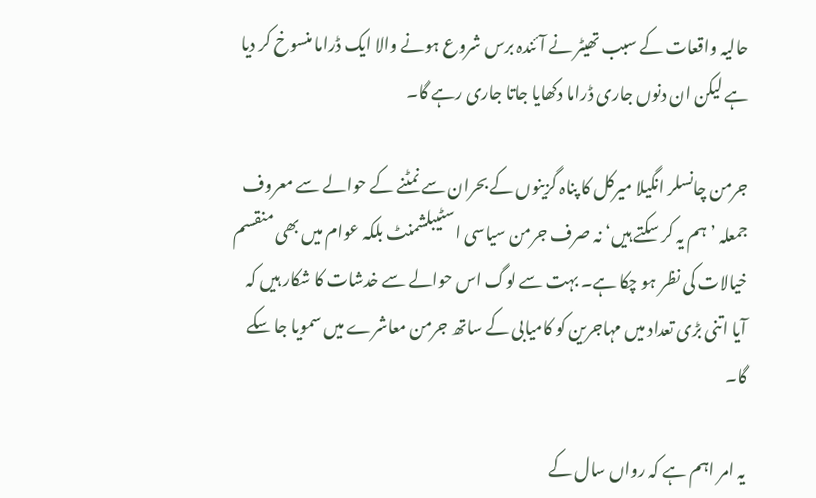حاليہ واقعات کے سبب تھيٹر نے آئندہ برس شروع ہونے والا ايک ڈراما منسوخ کر ديا ہے ليکن ان دنوں جاری ڈراما دکھايا جاتا جاری رہے گا۔

جرمن چانسلر انگيلا ميرکل کا پناہ گزينوں کے بحران سے نمٹنے کے حوالے سے معروف جمعلہ ’ہم يہ کر سکتے ہيں‘ نہ صرف جرمن سياسی اسٹيبلشمنٹ بلکہ عوام ميں بھی منقسم خيالات کی نظر ہو چکا ہے۔ بہت سے لوگ اس حوالے سے خدشات کا شکار ہيں کہ آيا اتنی بڑی تعداد ميں مہاجرين کو کاميابی کے ساتھ جرمن معاشرے ميں سمويا جا سکے گا۔

يہ امر اہم ہے کہ رواں سال کے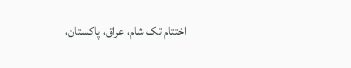اختتام تک شام، عراق، پاکستان،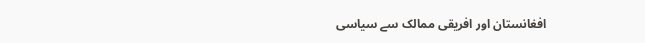افغانستان اور افريقی ممالک سے سياسی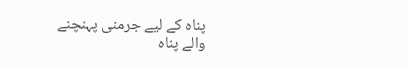پناہ کے ليے جرمنی پہنچنے والے پناہ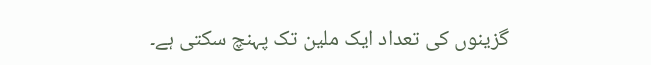گزينوں کی تعداد ايک ملين تک پہنچ سکتی ہے۔